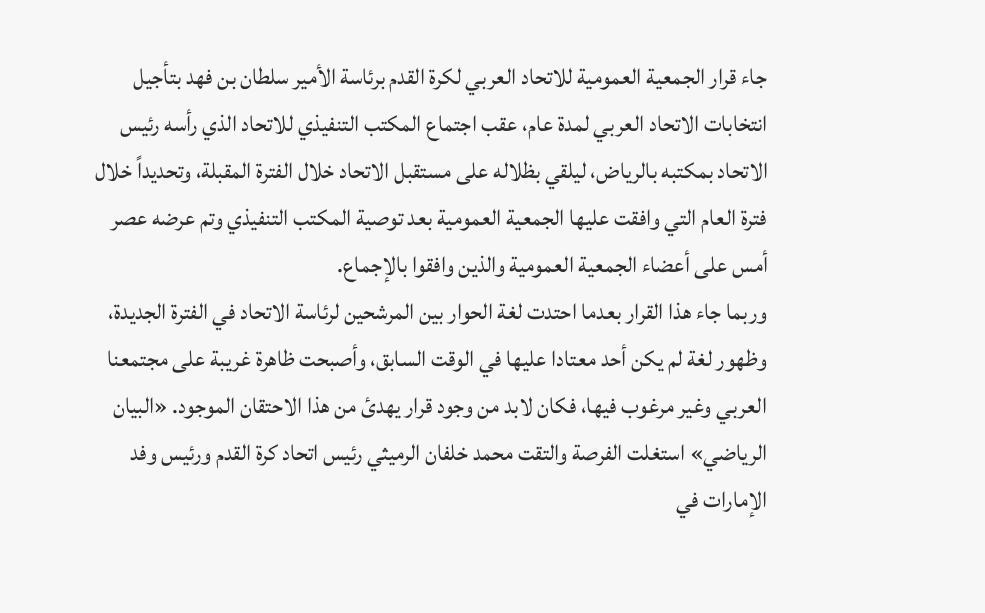جاء قرار الجمعية العمومية للاتحاد العربي لكرة القدم برئاسة الأمير سلطان بن فهد بتأجيل انتخابات الاتحاد العربي لمدة عام، عقب اجتماع المكتب التنفيذي للاتحاد الذي رأسه رئيس الاتحاد بمكتبه بالرياض، ليلقي بظلاله على مستقبل الاتحاد خلال الفترة المقبلة، وتحديداً خلال فترة العام التي وافقت عليها الجمعية العمومية بعد توصية المكتب التنفيذي وتم عرضه عصر أمس على أعضاء الجمعية العمومية والذين وافقوا بالإجماع.
وربما جاء هذا القرار بعدما احتدت لغة الحوار بين المرشحين لرئاسة الاتحاد في الفترة الجديدة، وظهور لغة لم يكن أحد معتادا عليها في الوقت السابق، وأصبحت ظاهرة غريبة على مجتمعنا العربي وغير مرغوب فيها، فكان لابد من وجود قرار يهدئ من هذا الاحتقان الموجود. «البيان الرياضي» استغلت الفرصة والتقت محمد خلفان الرميثي رئيس اتحاد كرة القدم ورئيس وفد الإمارات في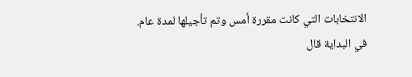الانتخابات التي كانت مقررة أمس وتم تأجيلها لمدة عام.
في البداية قال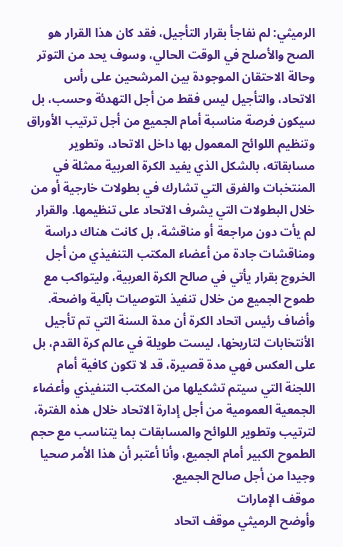الرميثي: لم نفاجأ بقرار التأجيل، فقد كان هذا القرار هو الصح والأصلح في الوقت الحالي، وسوف يحد من التوتر وحالة الاحتقان الموجودة بين المرشحين على رأس الاتحاد، والتأجيل ليس فقط من أجل التهدئة وحسب، بل سيكون فرصة مناسبة أمام الجميع من أجل ترتيب الأوراق وتنظيم اللوائح المعمول بها داخل الاتحاد، وتطوير مسابقاته، بالشكل الذي يفيد الكرة العربية ممثلة في المنتخبات والفرق التي تشارك في بطولات خارجية أو من خلال البطولات التي يشرف الاتحاد على تنظيمها. والقرار لم يأت دون مراجعة أو مناقشة، بل كانت هناك دراسة ومناقشات جادة من أعضاء المكتب التنفيذي من أجل الخروج بقرار يأتي في صالح الكرة العربية، وليتواكب مع طموح الجميع من خلال تنفيذ التوصيات بآلية واضحة.
وأضاف رئيس اتحاد الكرة أن مدة السنة التي تم تأجيل الأنتخابات لتاريخها، ليست طويلة في عالم كرة القدم، بل على العكس فهي مدة قصيرة، قد لا تكون كافية أمام اللجنة التي سيتم تشكيلها من المكتب التنفيذي وأعضاء الجمعية العمومية من أجل إدارة الاتحاد خلال هذه الفترة، لترتيب وتطوير اللوائح والمسابقات بما يتناسب مع حجم الطموح الكبير أمام الجميع، وأنا أعتبر أن هذا الأمر صحيا وجيدا من أجل صالح الجميع.
موقف الإمارات
وأوضح الرميثي موقف اتحاد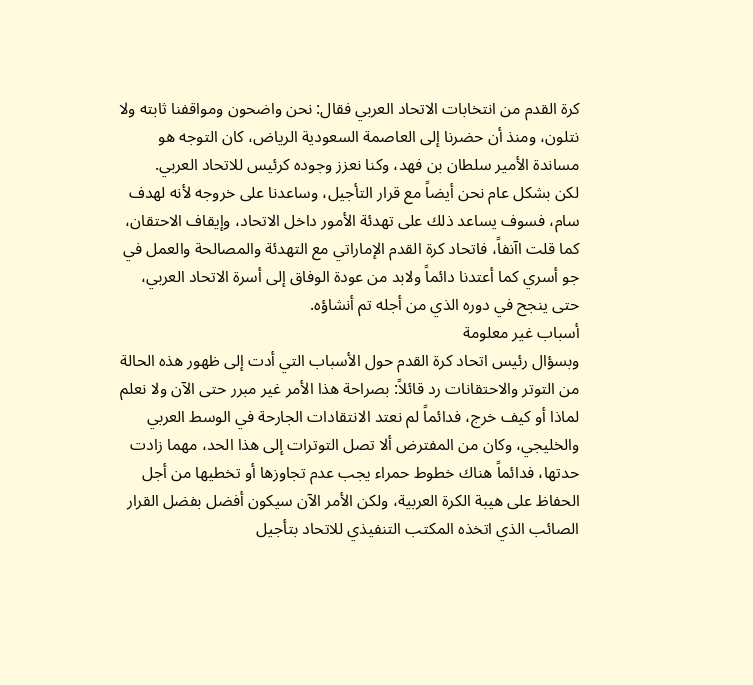كرة القدم من انتخابات الاتحاد العربي فقال: نحن واضحون ومواقفنا ثابته ولا نتلون، ومنذ أن حضرنا إلى العاصمة السعودية الرياض، كان التوجه هو مساندة الأمير سلطان بن فهد، وكنا نعزز وجوده كرئيس للاتحاد العربي.
لكن بشكل عام نحن أيضاً مع قرار التأجيل، وساعدنا على خروجه لأنه لهدف سام، فسوف يساعد ذلك على تهدئة الأمور داخل الاتحاد، وإيقاف الاحتقان، كما قلت اآنفاً، فاتحاد كرة القدم الإماراتي مع التهدئة والمصالحة والعمل في جو أسري كما أعتدنا دائماً ولابد من عودة الوفاق إلى أسرة الاتحاد العربي، حتى ينجح في دوره الذي من أجله تم أنشاؤه.
أسباب غير معلومة
وبسؤال رئيس اتحاد كرة القدم حول الأسباب التي أدت إلى ظهور هذه الحالة من التوتر والاحتقانات رد قائلاً: بصراحة هذا الأمر غير مبرر حتى الآن ولا نعلم لماذا أو كيف خرج، فدائماً لم نعتد الانتقادات الجارحة في الوسط العربي والخليجي، وكان من المفترض ألا تصل التوترات إلى هذا الحد، مهما زادت حدتها، فدائماً هناك خطوط حمراء يجب عدم تجاوزها أو تخطيها من أجل الحفاظ على هيبة الكرة العربية، ولكن الأمر الآن سيكون أفضل بفضل القرار الصائب الذي اتخذه المكتب التنفيذي للاتحاد بتأجيل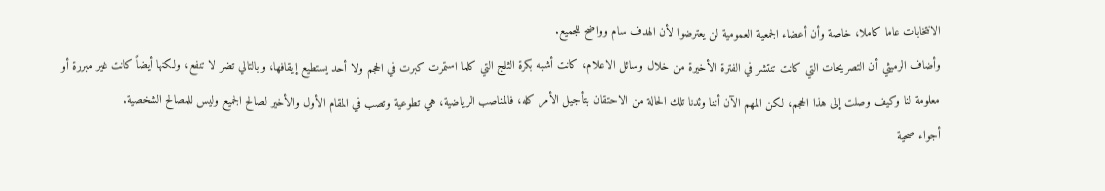الانتخابات عاما كاملا، خاصة وأن أعضاء الجمعية العمومية لن يعترضوا لأن الهدف سام وواضح للجميع.
وأضاف الرميثي أن التصريحات التي كانت تنتشر في الفترة الأخيرة من خلال وسائل الاعلام، كانت أشبه بكرة الثلج التي كلما استمرت كبرت في الحجم ولا أحد يستطيع إيقافها، وبالتالي تضر لا تنفع، ولكنها أيضاً كانت غير مبررة أو معلومة لنا وكيف وصلت إلى هذا الحجم، لكن المهم الآن أننا وئدنا تلك الحالة من الاحتقان بتأجيل الأمر كله، فالمناصب الرياضية، هي تطوعية وتصب في المقام الأول والأخير لصالح الجميع وليس للمصالح الشخصية.
أجواء صحية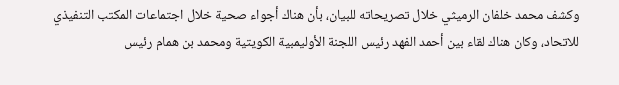وكشف محمد خلفان الرميثي خلال تصريحاته للبيان، بأن هناك أجواء صحية خلال اجتماعات المكتب التنفيذي للاتحاد، وكان هناك لقاء بين أحمد الفهد رئيس اللجنة الأوليمبية الكويتية ومحمد بن همام رئيس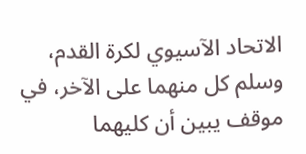الاتحاد الآسيوي لكرة القدم، وسلم كل منهما على الآخر، في موقف يبين أن كليهما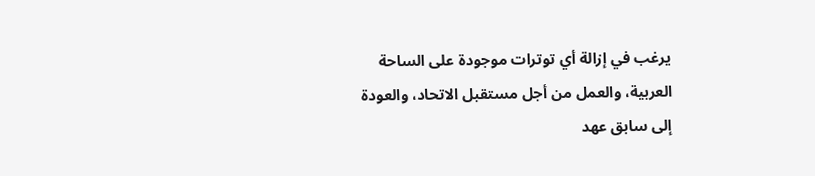يرغب في إزالة أي توترات موجودة على الساحة العربية، والعمل من أجل مستقبل الاتحاد، والعودة إلى سابق عهد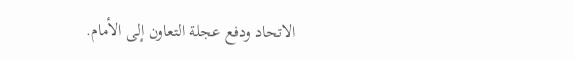الاتحاد ودفع عجلة التعاون إلى الأمام.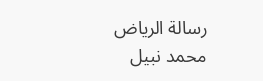رسالة الرياض محمد نبيل